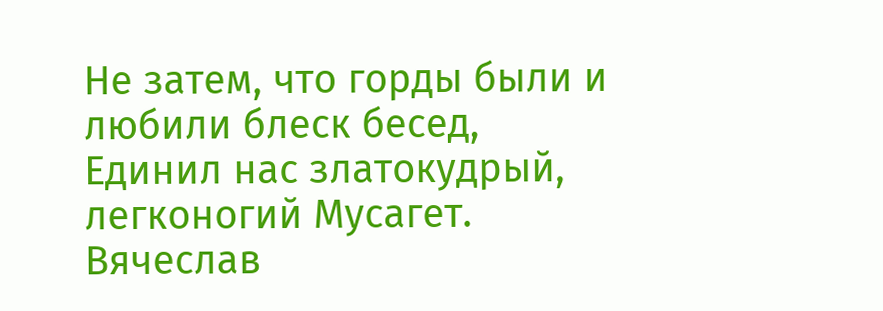Не затем, что горды были и любили блеск бесед,
Единил нас златокудрый, легконогий Мусагет.
Вячеслав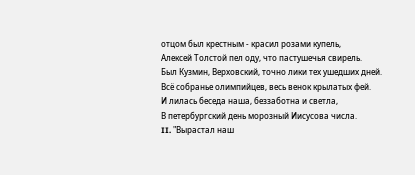отцом был крестным - красил розами купель,
Алексей Толстой пел оду, что пастушечья свирель.
Был Кузмин, Верховский, точно лики тех ушедших дней.
Всё собранье олимпийцев, весь венок крылатых фей.
И лилась беседа наша, беззаботна и светла,
В петербургский день морозный Иисусова числа.
II. "Вырастал наш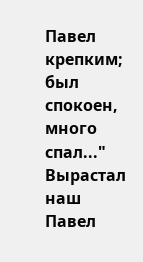Павел крепким; был спокоен, много спал..."
Вырастал наш Павел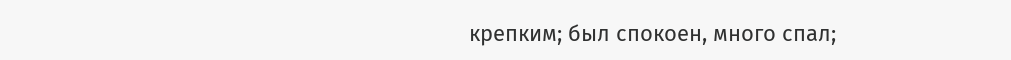крепким; был спокоен, много спал;